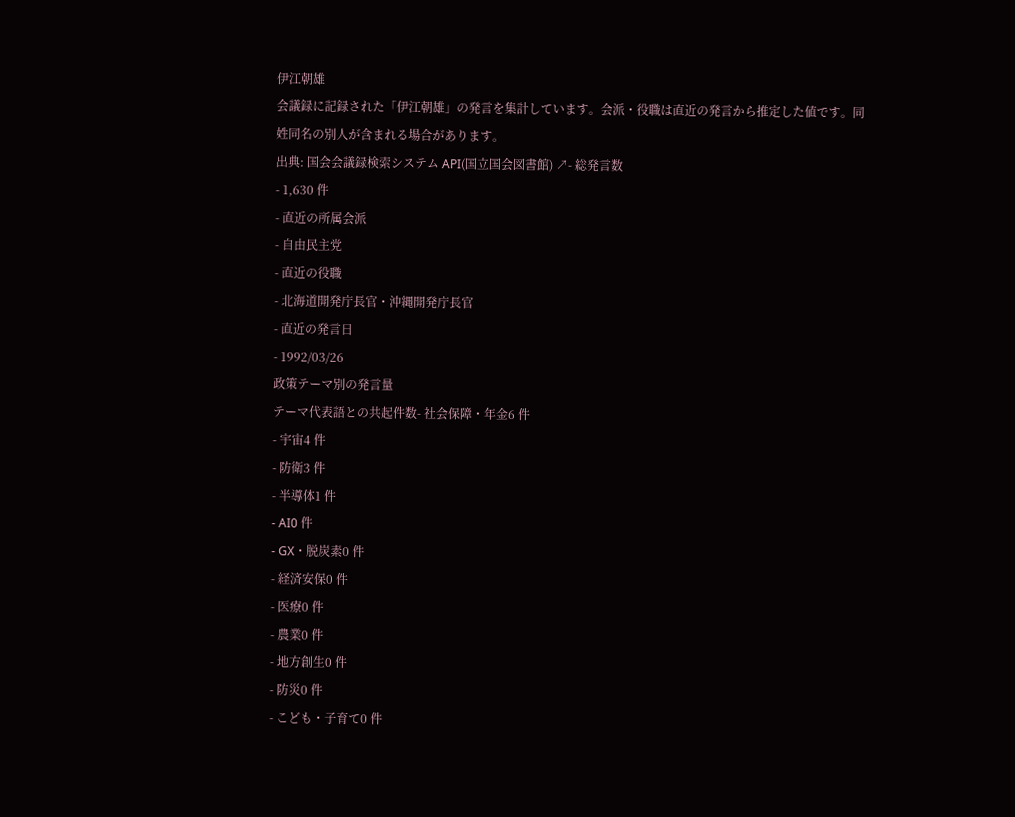伊江朝雄
会議録に記録された「伊江朝雄」の発言を集計しています。会派・役職は直近の発言から推定した値です。同姓同名の別人が含まれる場合があります。
出典: 国会会議録検索システム API(国立国会図書館) ↗- 総発言数
- 1,630 件
- 直近の所属会派
- 自由民主党
- 直近の役職
- 北海道開発庁長官・沖縄開発庁長官
- 直近の発言日
- 1992/03/26
政策テーマ別の発言量
テーマ代表語との共起件数- 社会保障・年金6 件
- 宇宙4 件
- 防衛3 件
- 半導体1 件
- AI0 件
- GX・脱炭素0 件
- 経済安保0 件
- 医療0 件
- 農業0 件
- 地方創生0 件
- 防災0 件
- こども・子育て0 件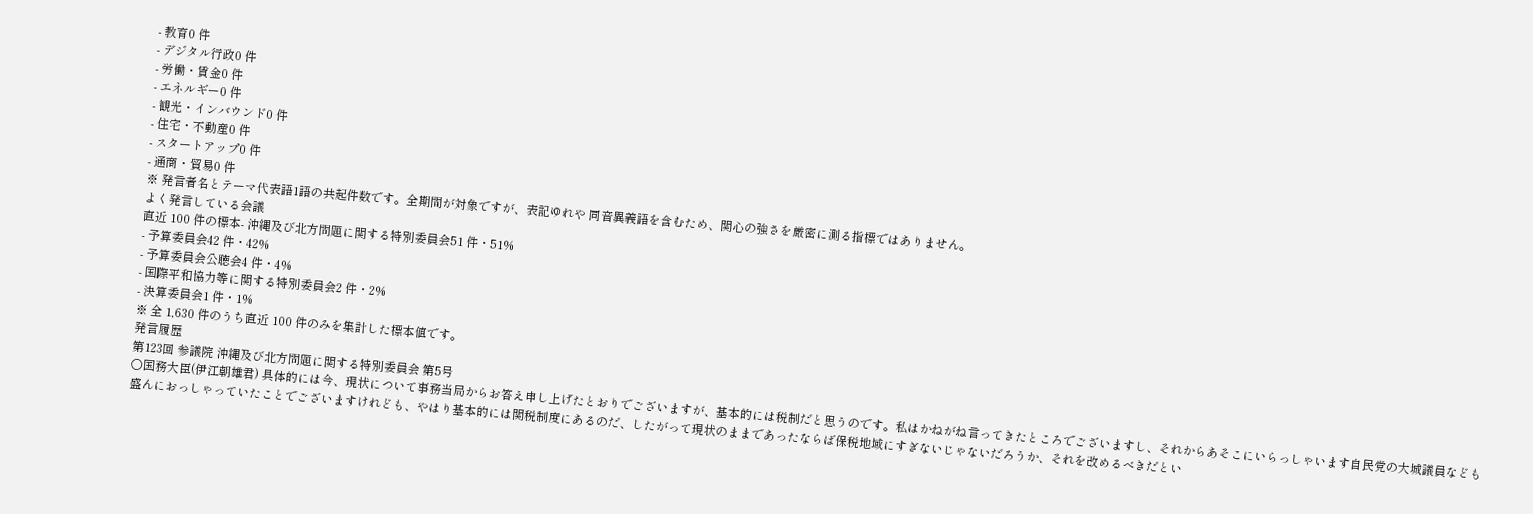- 教育0 件
- デジタル行政0 件
- 労働・賃金0 件
- エネルギー0 件
- 観光・インバウンド0 件
- 住宅・不動産0 件
- スタートアップ0 件
- 通商・貿易0 件
※ 発言者名とテーマ代表語1語の共起件数です。全期間が対象ですが、表記ゆれや 同音異義語を含むため、関心の強さを厳密に測る指標ではありません。
よく発言している会議
直近 100 件の標本- 沖縄及び北方問題に関する特別委員会51 件・51%
- 予算委員会42 件・42%
- 予算委員会公聴会4 件・4%
- 国際平和協力等に関する特別委員会2 件・2%
- 決算委員会1 件・1%
※ 全 1,630 件のうち直近 100 件のみを集計した標本値です。
発言履歴
第123回 参議院 沖縄及び北方問題に関する特別委員会 第5号
○国務大臣(伊江朝雄君) 具体的には今、現状について事務当局からお答え申し上げたとおりでございますが、基本的には税制だと思うのです。私はかねがね言ってきたところでございますし、それからあそこにいらっしゃいます自民党の大城議員なども盛んにおっしゃっていたことでございますけれども、やはり基本的には関税制度にあるのだ、したがって現状のままであったならば保税地域にすぎないじゃないだろうか、それを改めるべきだとい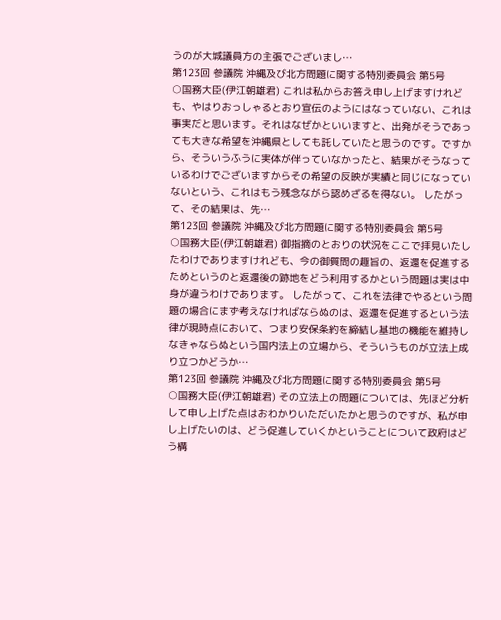うのが大城議員方の主張でございまし…
第123回 参議院 沖縄及び北方問題に関する特別委員会 第5号
○国務大臣(伊江朝雄君) これは私からお答え申し上げますけれども、やはりおっしゃるとおり宣伝のようにはなっていない、これは事実だと思います。それはなぜかといいますと、出発がそうであっても大きな希望を沖縄県としても託していたと思うのです。ですから、そういうふうに実体が伴っていなかったと、結果がそうなっているわけでございますからその希望の反映が実績と同じになっていないという、これはもう残念ながら認めざるを得ない。 したがって、その結果は、先…
第123回 参議院 沖縄及び北方問題に関する特別委員会 第5号
○国務大臣(伊江朝雄君) 御指摘のとおりの状況をここで拝見いたしたわけでありますけれども、今の御質問の趣旨の、返還を促進するためというのと返還後の跡地をどう利用するかという問題は実は中身が違うわけであります。 したがって、これを法律でやるという問題の場合にまず考えなければならぬのは、返還を促進するという法律が現時点において、つまり安保条約を締結し基地の機能を維持しなきゃならぬという国内法上の立場から、そういうものが立法上成り立つかどうか…
第123回 参議院 沖縄及び北方問題に関する特別委員会 第5号
○国務大臣(伊江朝雄君) その立法上の問題については、先ほど分析して申し上げた点はおわかりいただいたかと思うのですが、私が申し上げたいのは、どう促進していくかということについて政府はどう構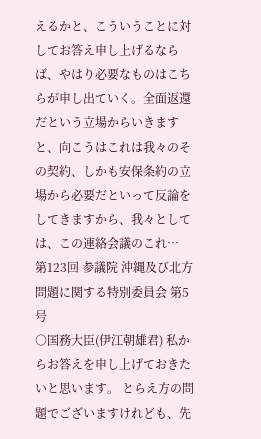えるかと、こういうことに対してお答え申し上げるならば、やはり必要なものはこちらが申し出ていく。全面返還だという立場からいきますと、向こうはこれは我々のその契約、しかも安保条約の立場から必要だといって反論をしてきますから、我々としては、この連絡会議のこれ…
第123回 参議院 沖縄及び北方問題に関する特別委員会 第5号
○国務大臣(伊江朝雄君) 私からお答えを申し上げておきたいと思います。 とらえ方の問題でございますけれども、先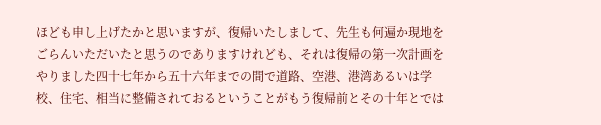ほども申し上げたかと思いますが、復帰いたしまして、先生も何遍か現地をごらんいただいたと思うのでありますけれども、それは復帰の第一次計画をやりました四十七年から五十六年までの間で道路、空港、港湾あるいは学校、住宅、相当に整備されておるということがもう復帰前とその十年とでは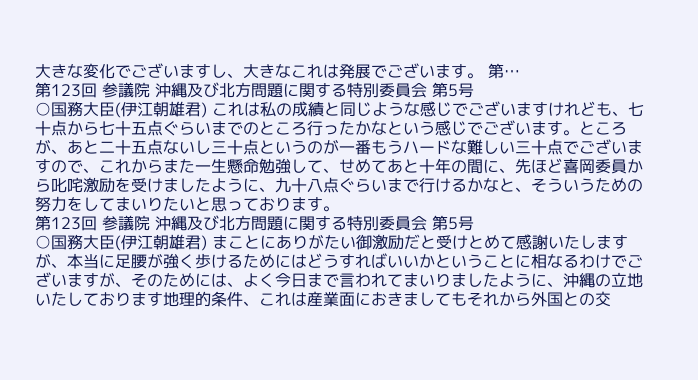大きな変化でございますし、大きなこれは発展でございます。 第…
第123回 参議院 沖縄及び北方問題に関する特別委員会 第5号
○国務大臣(伊江朝雄君) これは私の成績と同じような感じでございますけれども、七十点から七十五点ぐらいまでのところ行ったかなという感じでございます。ところが、あと二十五点ないし三十点というのが一番もうハードな難しい三十点でございますので、これからまた一生懸命勉強して、せめてあと十年の間に、先ほど喜岡委員から叱咤激励を受けましたように、九十八点ぐらいまで行けるかなと、そういうための努力をしてまいりたいと思っております。
第123回 参議院 沖縄及び北方問題に関する特別委員会 第5号
○国務大臣(伊江朝雄君) まことにありがたい御激励だと受けとめて感謝いたしますが、本当に足腰が強く歩けるためにはどうすればいいかということに相なるわけでございますが、そのためには、よく今日まで言われてまいりましたように、沖縄の立地いたしております地理的条件、これは産業面におきましてもそれから外国との交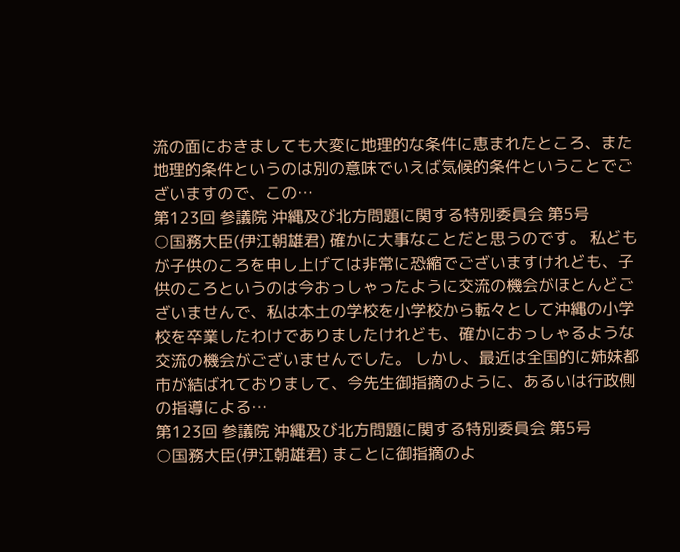流の面におきましても大変に地理的な条件に恵まれたところ、また地理的条件というのは別の意味でいえば気候的条件ということでございますので、この…
第123回 参議院 沖縄及び北方問題に関する特別委員会 第5号
○国務大臣(伊江朝雄君) 確かに大事なことだと思うのです。 私どもが子供のころを申し上げては非常に恐縮でございますけれども、子供のころというのは今おっしゃったように交流の機会がほとんどございませんで、私は本土の学校を小学校から転々として沖縄の小学校を卒業したわけでありましたけれども、確かにおっしゃるような交流の機会がございませんでした。 しかし、最近は全国的に姉妹都市が結ばれておりまして、今先生御指摘のように、あるいは行政側の指導による…
第123回 参議院 沖縄及び北方問題に関する特別委員会 第5号
○国務大臣(伊江朝雄君) まことに御指摘のよ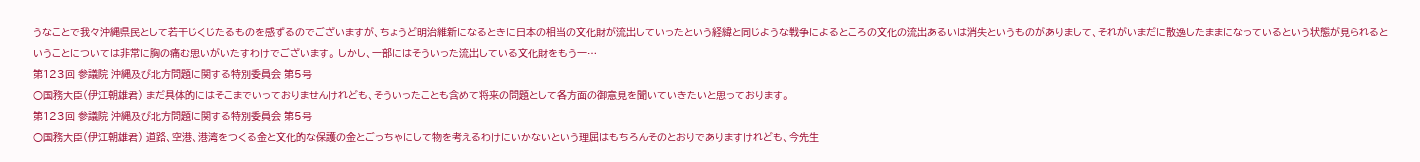うなことで我々沖縄県民として若干じくじたるものを感ずるのでございますが、ちょうど明治維新になるときに日本の相当の文化財が流出していったという経緯と同じような戦争によるところの文化の流出あるいは消失というものがありまして、それがいまだに散逸したままになっているという状態が見られるということについては非常に胸の痛む思いがいたすわけでございます。 しかし、一部にはそういった流出している文化財をもう一…
第123回 参議院 沖縄及び北方問題に関する特別委員会 第5号
○国務大臣(伊江朝雄君) まだ具体的にはそこまでいっておりませんけれども、そういったことも含めて将来の問題として各方面の御意見を聞いていきたいと思っております。
第123回 参議院 沖縄及び北方問題に関する特別委員会 第5号
○国務大臣(伊江朝雄君) 道路、空港、港湾をつくる金と文化的な保護の金とごっちゃにして物を考えるわけにいかないという理屈はもちろんそのとおりでありますけれども、今先生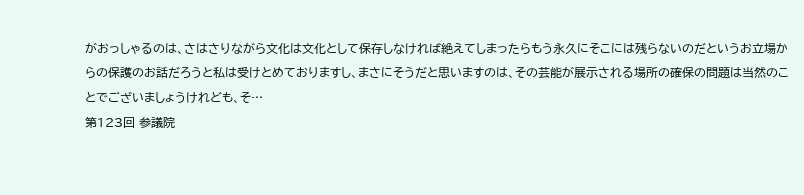がおっしゃるのは、さはさりながら文化は文化として保存しなければ絶えてしまったらもう永久にそこには残らないのだというお立場からの保護のお話だろうと私は受けとめておりますし、まさにそうだと思いますのは、その芸能が展示される場所の確保の問題は当然のことでございましょうけれども、そ…
第123回 参議院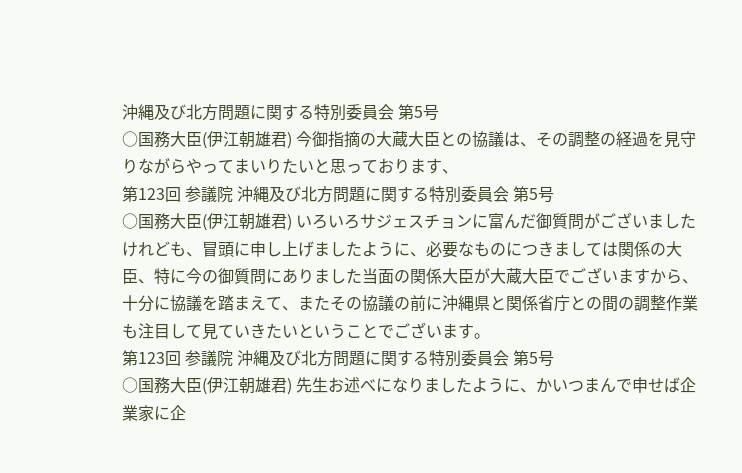沖縄及び北方問題に関する特別委員会 第5号
○国務大臣(伊江朝雄君) 今御指摘の大蔵大臣との協議は、その調整の経過を見守りながらやってまいりたいと思っております、
第123回 参議院 沖縄及び北方問題に関する特別委員会 第5号
○国務大臣(伊江朝雄君) いろいろサジェスチョンに富んだ御質問がございましたけれども、冒頭に申し上げましたように、必要なものにつきましては関係の大臣、特に今の御質問にありました当面の関係大臣が大蔵大臣でございますから、十分に協議を踏まえて、またその協議の前に沖縄県と関係省庁との間の調整作業も注目して見ていきたいということでございます。
第123回 参議院 沖縄及び北方問題に関する特別委員会 第5号
○国務大臣(伊江朝雄君) 先生お述べになりましたように、かいつまんで申せば企業家に企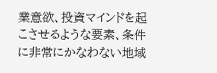業意欲、投資マインドを起こさせるような要素、条件に非常にかなわない地域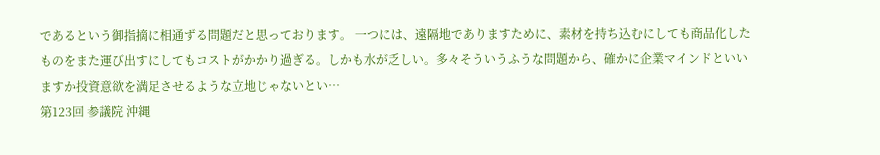であるという御指摘に相通ずる問題だと思っております。 一つには、遠隔地でありますために、素材を持ち込むにしても商品化したものをまた運び出すにしてもコストがかかり過ぎる。しかも水が乏しい。多々そういうふうな問題から、確かに企業マインドといいますか投資意欲を満足させるような立地じゃないとい…
第123回 参議院 沖縄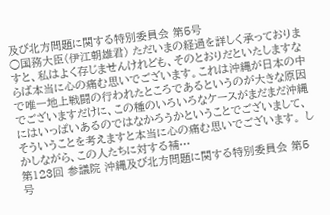及び北方問題に関する特別委員会 第5号
○国務大臣(伊江朝雄君) ただいまの経過を詳しく承っておりますと、私はよく存じませんけれども、そのとおりだといたしますならば本当に心の痛む思いでございます。これは沖縄が日本の中で唯一地上戦闘の行われたところであるというのが大きな原因でございますだけに、この種のいろいろなケースがまだまだ沖縄にはいっぱいあるのではなかろうかということでございまして、そういうことを考えますと本当に心の痛む思いでございます。 しかしながら、この人たちに対する補…
第123回 参議院 沖縄及び北方問題に関する特別委員会 第5号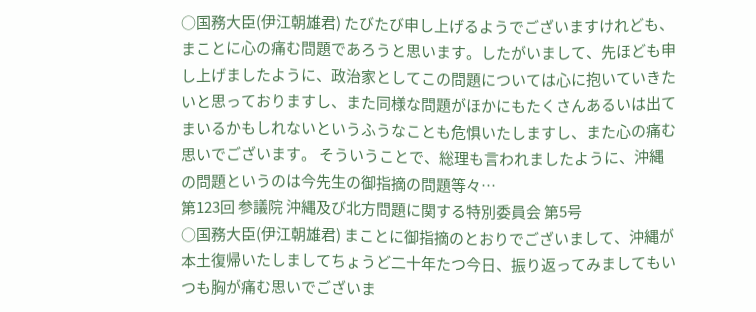○国務大臣(伊江朝雄君) たびたび申し上げるようでございますけれども、まことに心の痛む問題であろうと思います。したがいまして、先ほども申し上げましたように、政治家としてこの問題については心に抱いていきたいと思っておりますし、また同様な問題がほかにもたくさんあるいは出てまいるかもしれないというふうなことも危惧いたしますし、また心の痛む思いでございます。 そういうことで、総理も言われましたように、沖縄の問題というのは今先生の御指摘の問題等々…
第123回 参議院 沖縄及び北方問題に関する特別委員会 第5号
○国務大臣(伊江朝雄君) まことに御指摘のとおりでございまして、沖縄が本土復帰いたしましてちょうど二十年たつ今日、振り返ってみましてもいつも胸が痛む思いでございま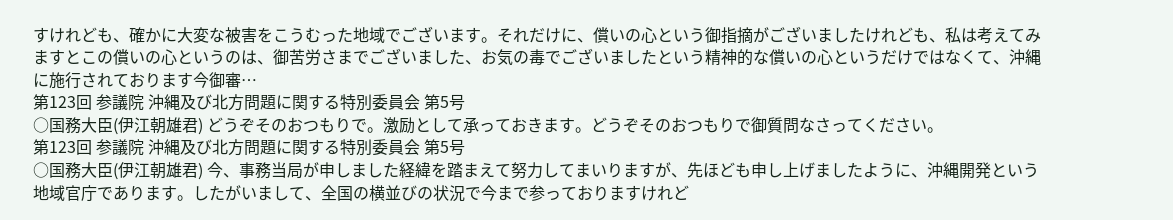すけれども、確かに大変な被害をこうむった地域でございます。それだけに、償いの心という御指摘がございましたけれども、私は考えてみますとこの償いの心というのは、御苦労さまでございました、お気の毒でございましたという精神的な償いの心というだけではなくて、沖縄に施行されております今御審…
第123回 参議院 沖縄及び北方問題に関する特別委員会 第5号
○国務大臣(伊江朝雄君) どうぞそのおつもりで。激励として承っておきます。どうぞそのおつもりで御質問なさってください。
第123回 参議院 沖縄及び北方問題に関する特別委員会 第5号
○国務大臣(伊江朝雄君) 今、事務当局が申しました経緯を踏まえて努力してまいりますが、先ほども申し上げましたように、沖縄開発という地域官庁であります。したがいまして、全国の横並びの状況で今まで参っておりますけれど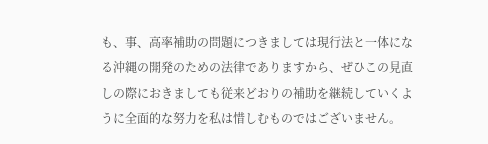も、事、高率補助の問題につきましては現行法と一体になる沖縄の開発のための法律でありますから、ぜひこの見直しの際におきましても従来どおりの補助を継続していくように全面的な努力を私は惜しむものではございません。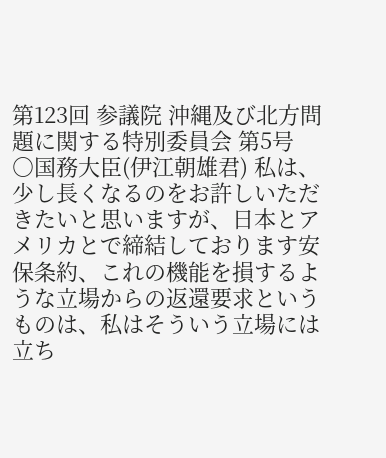第123回 参議院 沖縄及び北方問題に関する特別委員会 第5号
○国務大臣(伊江朝雄君) 私は、少し長くなるのをお許しいただきたいと思いますが、日本とアメリカとで締結しております安保条約、これの機能を損するような立場からの返還要求というものは、私はそういう立場には立ち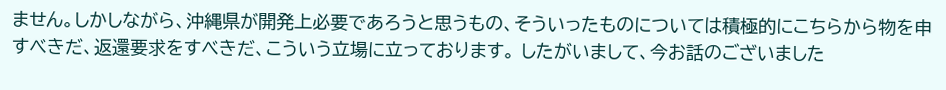ません。しかしながら、沖縄県が開発上必要であろうと思うもの、そういったものについては積極的にこちらから物を申すべきだ、返還要求をすべきだ、こういう立場に立っております。 したがいまして、今お話のございました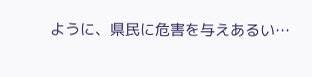ように、県民に危害を与えあるい…